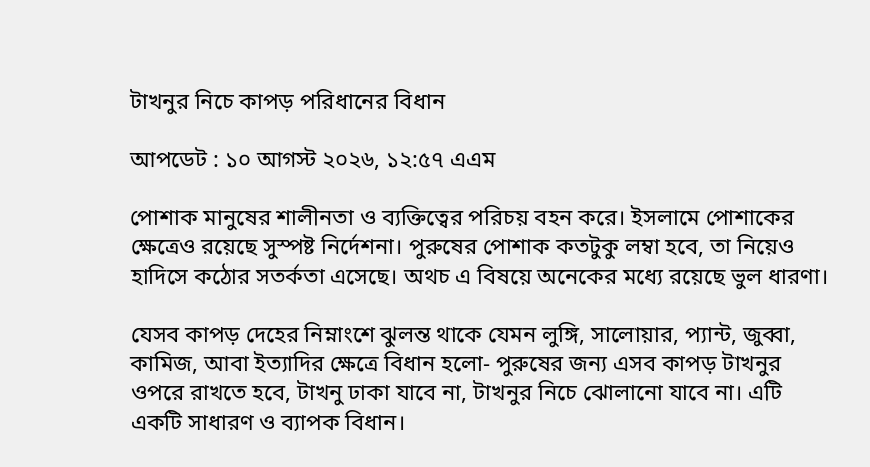টাখনুর নিচে কাপড় পরিধানের বিধান

আপডেট : ১০ আগস্ট ২০২৬, ১২:৫৭ এএম

পোশাক মানুষের শালীনতা ও ব্যক্তিত্বের পরিচয় বহন করে। ইসলামে পোশাকের ক্ষেত্রেও রয়েছে সুস্পষ্ট নির্দেশনা। পুরুষের পোশাক কতটুকু লম্বা হবে, তা নিয়েও হাদিসে কঠোর সতর্কতা এসেছে। অথচ এ বিষয়ে অনেকের মধ্যে রয়েছে ভুল ধারণা।

যেসব কাপড় দেহের নিম্নাংশে ঝুলন্ত থাকে যেমন লুঙ্গি, সালোয়ার, প্যান্ট, জুব্বা, কামিজ, আবা ইত্যাদির ক্ষেত্রে বিধান হলো- পুরুষের জন্য এসব কাপড় টাখনুর ওপরে রাখতে হবে, টাখনু ঢাকা যাবে না, টাখনুর নিচে ঝোলানো যাবে না। এটি একটি সাধারণ ও ব্যাপক বিধান।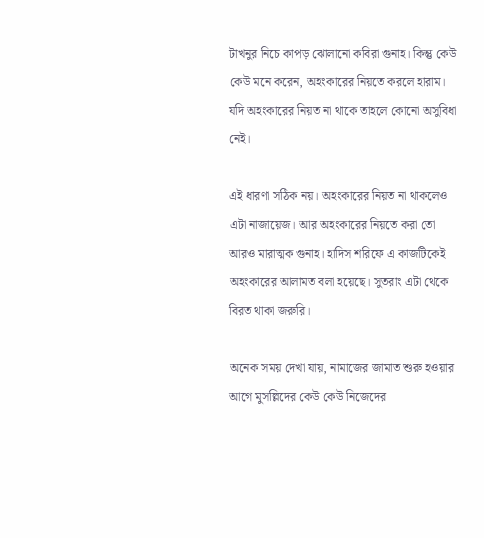টাখনুর নিচে কাপড় ঝোলানো কবিরা গুনাহ। কিন্তু কেউ কেউ মনে করেন, অহংকারের নিয়তে করলে হারাম। যদি অহংকারের নিয়ত না থাকে তাহলে কোনো অসুবিধা নেই।

এই ধারণা সঠিক নয়। অহংকারের নিয়ত না থাকলেও এটা নাজায়েজ। আর অহংকারের নিয়তে করা তো আরও মারাত্মক গুনাহ। হাদিস শরিফে এ কাজটিকেই অহংকারের আলামত বলা হয়েছে। সুতরাং এটা থেকে বিরত থাকা জরুরি।

অনেক সময় দেখা যায়, নামাজের জামাত শুরু হওয়ার আগে মুসল্লিদের কেউ কেউ নিজেদের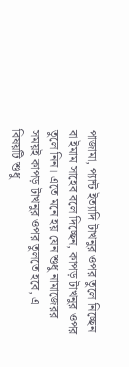পাজামা, প্যান্ট ইত্যাদি টাখনুর ওপর তুলে নিচ্ছেন বা ইমাম সাহেব বলে দিচ্ছেন, কাপড় টাখনুর ওপর তুলে নিন। এতে মনে হয় যেন শুধু নামাজেরর সময়ই কাপড় টাখনুর ওপর তুলতে হবে, এ বিষয়টি শুধু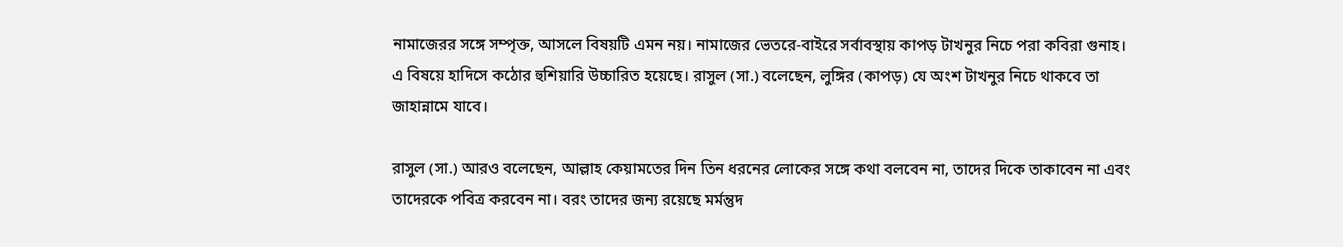নামাজেরর সঙ্গে সম্পৃক্ত, আসলে বিষয়টি এমন নয়। নামাজের ভেতরে-বাইরে সর্বাবস্থায় কাপড় টাখনুর নিচে পরা কবিরা গুনাহ। এ বিষয়ে হাদিসে কঠোর হুশিয়ারি উচ্চারিত হয়েছে। রাসুল (সা.) বলেছেন, লুঙ্গির (কাপড়) যে অংশ টাখনুর নিচে থাকবে তা জাহান্নামে যাবে।

রাসুল (সা.) আরও বলেছেন, আল্লাহ কেয়ামতের দিন তিন ধরনের লোকের সঙ্গে কথা বলবেন না, তাদের দিকে তাকাবেন না এবং তাদেরকে পবিত্র করবেন না। বরং তাদের জন্য রয়েছে মর্মন্তুদ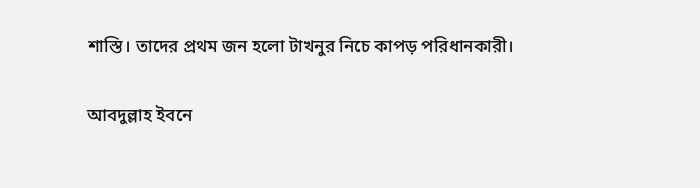শাস্তি। তাদের প্রথম জন হলো টাখনুর নিচে কাপড় পরিধানকারী।

আবদুল্লাহ ইবনে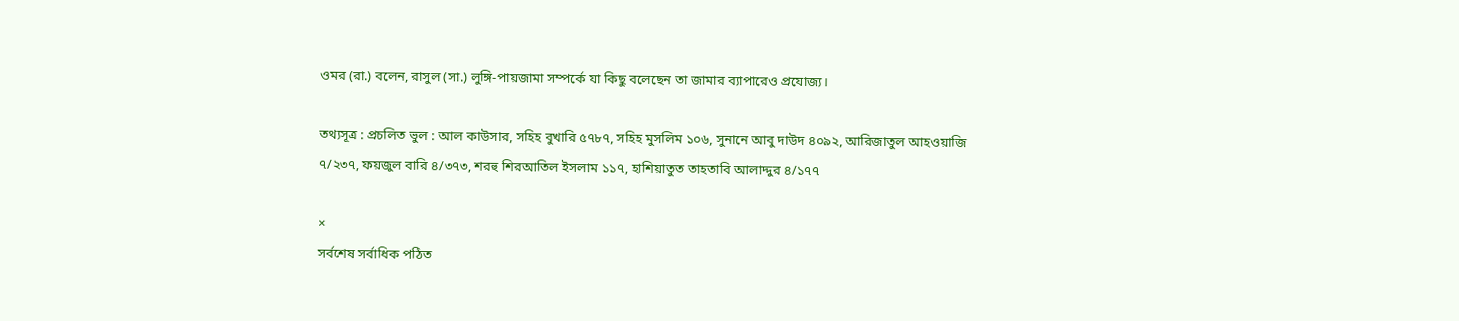ওমর (রা.) বলেন, রাসুল (সা.) লুঙ্গি-পায়জামা সম্পর্কে যা কিছু বলেছেন তা জামার ব্যাপারেও প্রযোজ্য।

তথ্যসূত্র : প্রচলিত ভুল : আল কাউসার, সহিহ বুখারি ৫৭৮৭, সহিহ মুসলিম ১০৬, সুনানে আবু দাউদ ৪০৯২, আরিজাতুল আহওয়াজি ৭/২৩৭, ফয়জুল বারি ৪/৩৭৩, শরহু শিরআতিল ইসলাম ১১৭, হাশিয়াতুত তাহতাবি আলাদ্দুর ৪/১৭৭

×
সর্বশেষ সর্বাধিক পঠিত